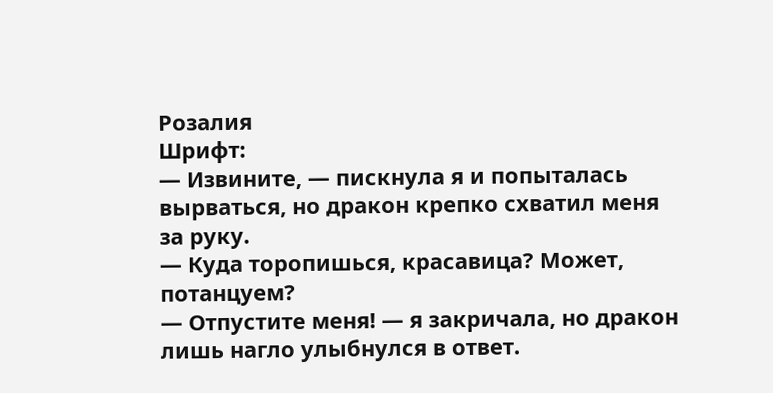Розалия
Шрифт:
— Извините, — пискнула я и попыталась вырваться, но дракон крепко схватил меня за руку.
— Куда торопишься, красавица? Может, потанцуем?
— Отпустите меня! — я закричала, но дракон лишь нагло улыбнулся в ответ.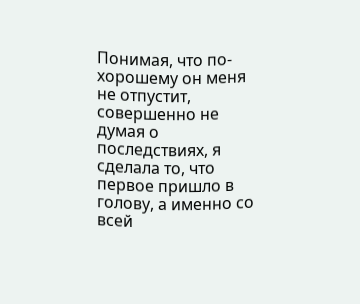Понимая, что по-хорошему он меня не отпустит, совершенно не думая о последствиях, я сделала то, что первое пришло в голову, а именно со всей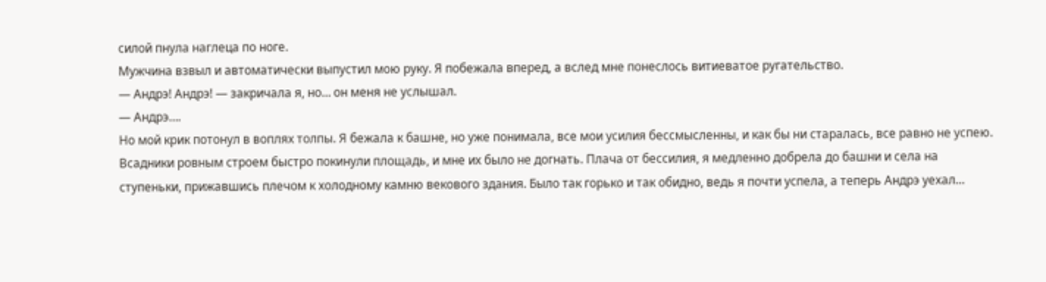силой пнула наглеца по ноге.
Мужчина взвыл и автоматически выпустил мою руку. Я побежала вперед, а вслед мне понеслось витиеватое ругательство.
— Андрэ! Андрэ! — закричала я, но… он меня не услышал.
— Андрэ….
Но мой крик потонул в воплях толпы. Я бежала к башне, но уже понимала, все мои усилия бессмысленны, и как бы ни старалась, все равно не успею. Всадники ровным строем быстро покинули площадь, и мне их было не догнать. Плача от бессилия, я медленно добрела до башни и села на ступеньки, прижавшись плечом к холодному камню векового здания. Было так горько и так обидно, ведь я почти успела, а теперь Андрэ уехал…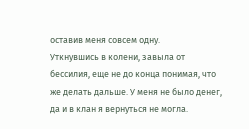оставив меня совсем одну.
Уткнувшись в колени, завыла от бессилия, еще не до конца понимая, что же делать дальше. У меня не было денег, да и в клан я вернуться не могла.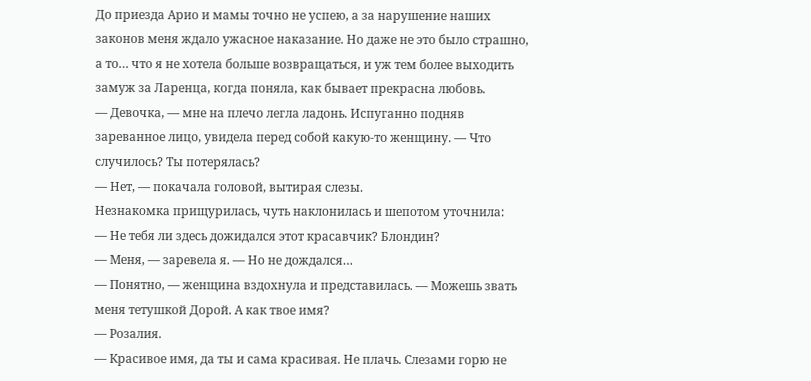До приезда Арио и мамы точно не успею, а за нарушение наших законов меня ждало ужасное наказание. Но даже не это было страшно, а то… что я не хотела больше возвращаться, и уж тем более выходить замуж за Ларенца, когда поняла, как бывает прекрасна любовь.
— Девочка, — мне на плечо легла ладонь. Испуганно подняв зареванное лицо, увидела перед собой какую-то женщину. — Что случилось? Ты потерялась?
— Нет, — покачала головой, вытирая слезы.
Незнакомка прищурилась, чуть наклонилась и шепотом уточнила:
— Не тебя ли здесь дожидался этот красавчик? Блондин?
— Меня, — заревела я. — Но не дождался…
— Понятно, — женщина вздохнула и представилась. — Можешь звать меня тетушкой Дорой. А как твое имя?
— Розалия.
— Красивое имя, да ты и сама красивая. Не плачь. Слезами горю не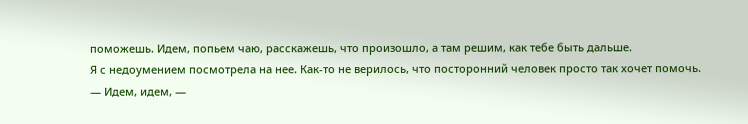поможешь. Идем, попьем чаю, расскажешь, что произошло, а там решим, как тебе быть дальше.
Я с недоумением посмотрела на нее. Как-то не верилось, что посторонний человек просто так хочет помочь.
— Идем, идем, —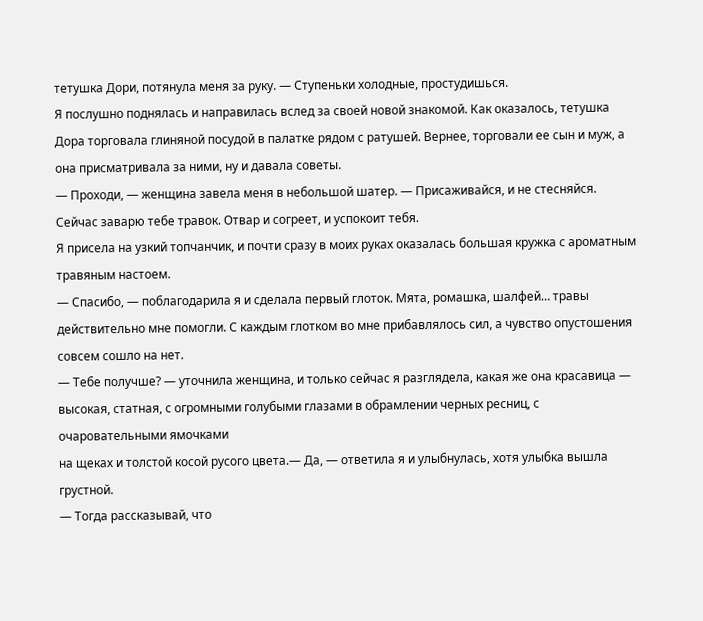тетушка Дори, потянула меня за руку. — Ступеньки холодные, простудишься.
Я послушно поднялась и направилась вслед за своей новой знакомой. Как оказалось, тетушка Дора торговала глиняной посудой в палатке рядом с ратушей. Вернее, торговали ее сын и муж, а она присматривала за ними, ну и давала советы.
— Проходи, — женщина завела меня в небольшой шатер. — Присаживайся, и не стесняйся. Сейчас заварю тебе травок. Отвар и согреет, и успокоит тебя.
Я присела на узкий топчанчик, и почти сразу в моих руках оказалась большая кружка с ароматным травяным настоем.
— Спасибо, — поблагодарила я и сделала первый глоток. Мята, ромашка, шалфей… травы действительно мне помогли. С каждым глотком во мне прибавлялось сил, а чувство опустошения совсем сошло на нет.
— Тебе получше? — уточнила женщина, и только сейчас я разглядела, какая же она красавица — высокая, статная, с огромными голубыми глазами в обрамлении черных ресниц, с очаровательными ямочками
на щеках и толстой косой русого цвета.— Да, — ответила я и улыбнулась, хотя улыбка вышла грустной.
— Тогда рассказывай, что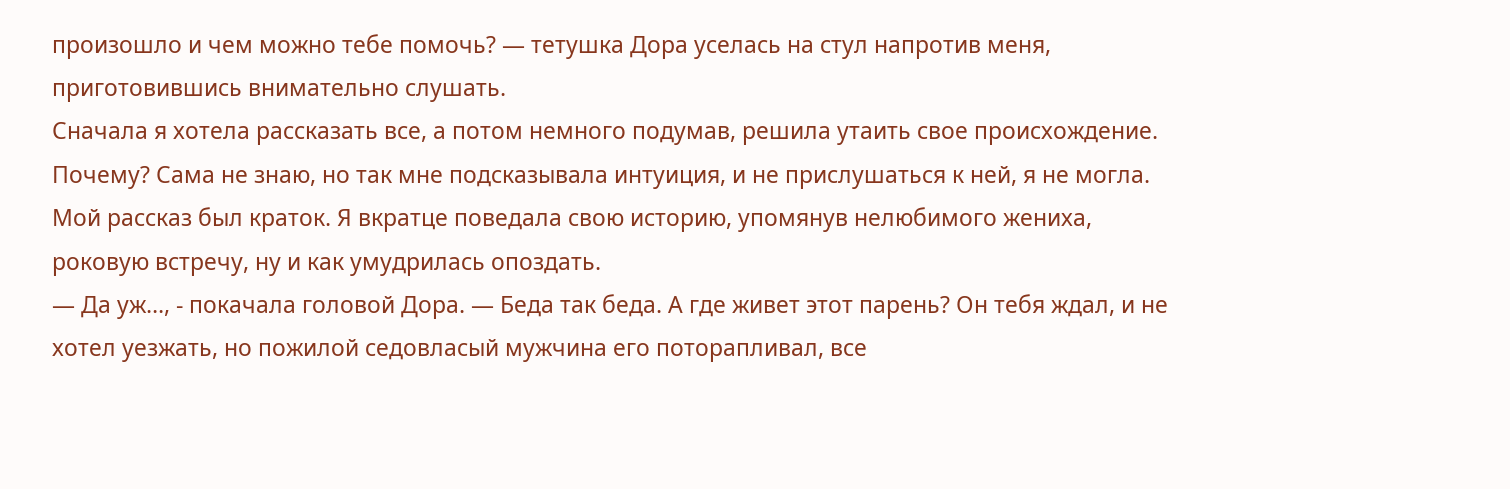произошло и чем можно тебе помочь? — тетушка Дора уселась на стул напротив меня, приготовившись внимательно слушать.
Сначала я хотела рассказать все, а потом немного подумав, решила утаить свое происхождение. Почему? Сама не знаю, но так мне подсказывала интуиция, и не прислушаться к ней, я не могла. Мой рассказ был краток. Я вкратце поведала свою историю, упомянув нелюбимого жениха, роковую встречу, ну и как умудрилась опоздать.
— Да уж…, - покачала головой Дора. — Беда так беда. А где живет этот парень? Он тебя ждал, и не хотел уезжать, но пожилой седовласый мужчина его поторапливал, все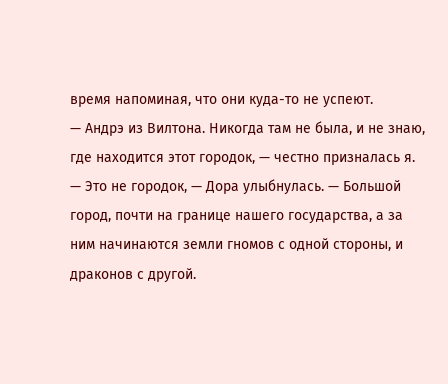время напоминая, что они куда-то не успеют.
— Андрэ из Вилтона. Никогда там не была, и не знаю, где находится этот городок, — честно призналась я.
— Это не городок, — Дора улыбнулась. — Большой город, почти на границе нашего государства, а за ним начинаются земли гномов с одной стороны, и драконов с другой.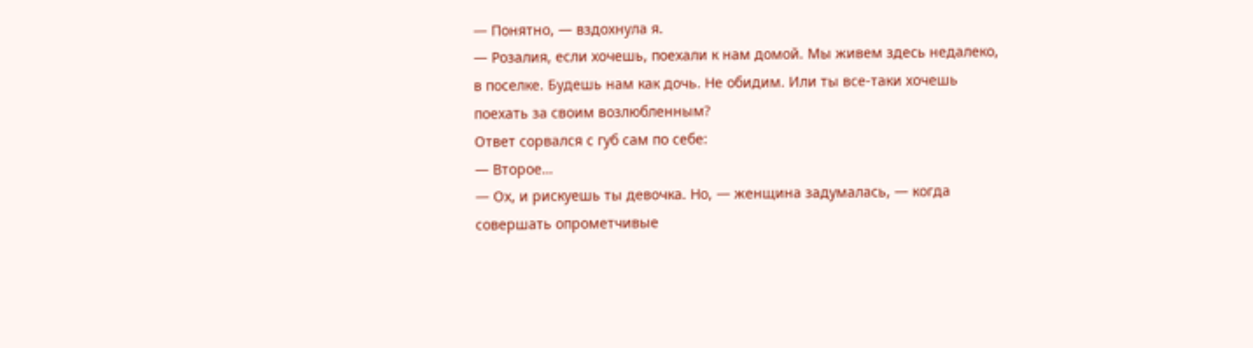— Понятно, — вздохнула я.
— Розалия, если хочешь, поехали к нам домой. Мы живем здесь недалеко, в поселке. Будешь нам как дочь. Не обидим. Или ты все-таки хочешь поехать за своим возлюбленным?
Ответ сорвался с губ сам по себе:
— Второе…
— Ох, и рискуешь ты девочка. Но, — женщина задумалась, — когда совершать опрометчивые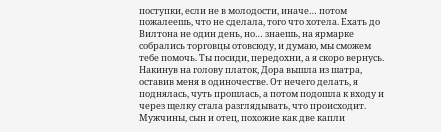поступки, если не в молодости, иначе… потом пожалеешь, что не сделала, того что хотела. Ехать до Вилтона не один день, но… знаешь, на ярмарке собрались торговцы отовсюду, и думаю, мы сможем тебе помочь. Ты посиди, передохни, а я скоро вернусь.
Накинув на голову платок, Дора вышла из шатра, оставив меня в одиночестве. От нечего делать, я поднялась, чуть прошлась, а потом подошла к входу и через щелку стала разглядывать, что происходит. Мужчины, сын и отец, похожие как две капли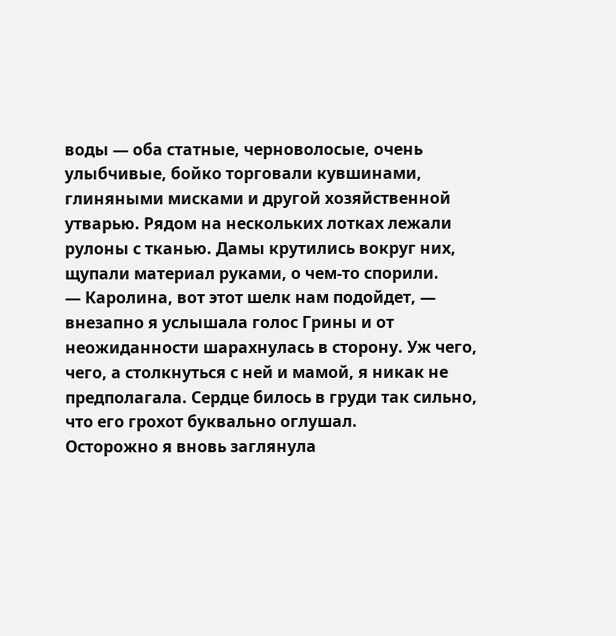воды — оба статные, черноволосые, очень улыбчивые, бойко торговали кувшинами, глиняными мисками и другой хозяйственной утварью. Рядом на нескольких лотках лежали рулоны с тканью. Дамы крутились вокруг них, щупали материал руками, о чем-то спорили.
— Каролина, вот этот шелк нам подойдет, — внезапно я услышала голос Грины и от неожиданности шарахнулась в сторону. Уж чего, чего, а столкнуться с ней и мамой, я никак не предполагала. Сердце билось в груди так сильно, что его грохот буквально оглушал.
Осторожно я вновь заглянула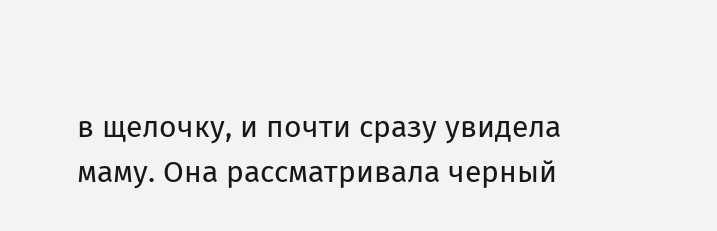в щелочку, и почти сразу увидела маму. Она рассматривала черный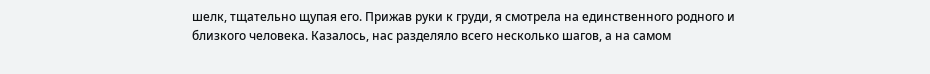шелк, тщательно щупая его. Прижав руки к груди, я смотрела на единственного родного и близкого человека. Казалось, нас разделяло всего несколько шагов, а на самом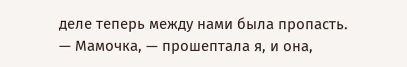деле теперь между нами была пропасть.
— Мамочка, — прошептала я, и она,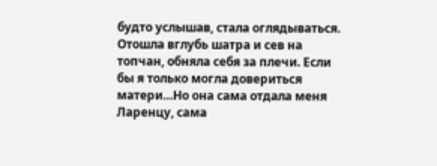будто услышав, стала оглядываться. Отошла вглубь шатра и сев на топчан, обняла себя за плечи. Если бы я только могла довериться матери…Но она сама отдала меня Ларенцу, сама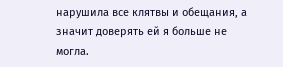нарушила все клятвы и обещания, а значит доверять ей я больше не могла.